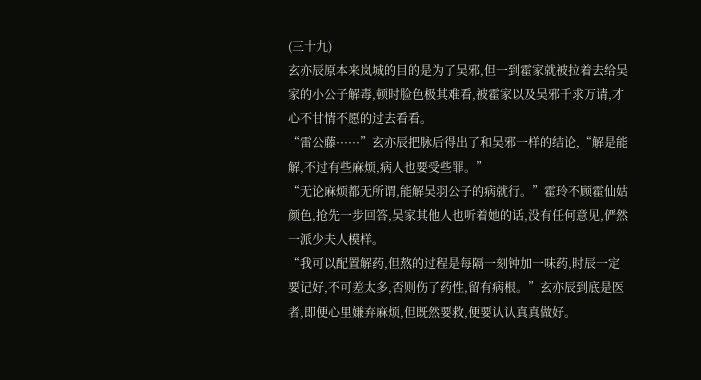(三十九)
玄亦辰原本来岚城的目的是为了吴邪,但一到霍家就被拉着去给吴家的小公子解毒,顿时脸色极其难看,被霍家以及吴邪千求万请,才心不甘情不愿的过去看看。
“雷公藤······”玄亦辰把脉后得出了和吴邪一样的结论,“解是能解,不过有些麻烦,病人也要受些罪。”
“无论麻烦都无所谓,能解吴羽公子的病就行。”霍玲不顾霍仙姑颜色,抢先一步回答,吴家其他人也听着她的话,没有任何意见,俨然一派少夫人模样。
“我可以配置解药,但熬的过程是每隔一刻钟加一味药,时辰一定要记好,不可差太多,否则伤了药性,留有病根。”玄亦辰到底是医者,即便心里嫌弃麻烦,但既然要救,便要认认真真做好。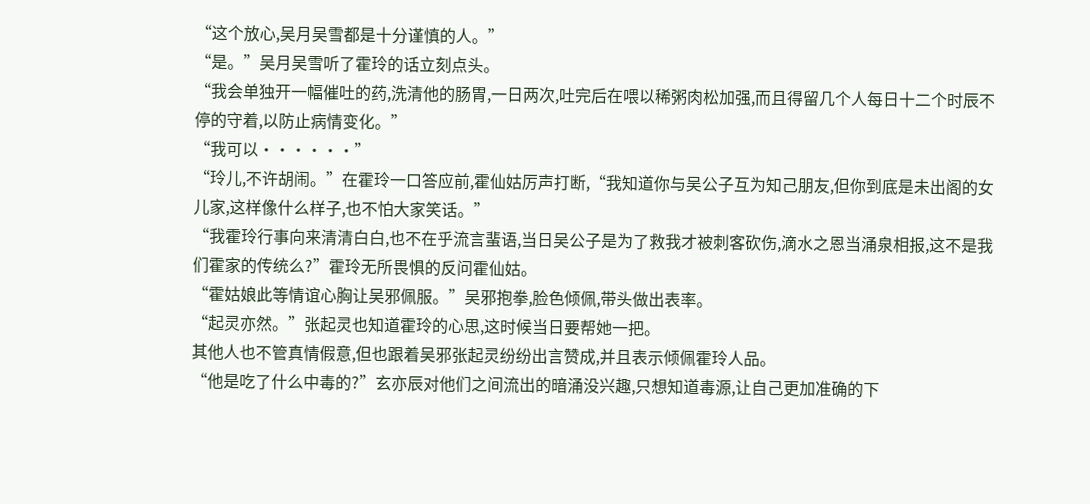“这个放心,吴月吴雪都是十分谨慎的人。”
“是。”吴月吴雪听了霍玲的话立刻点头。
“我会单独开一幅催吐的药,洗清他的肠胃,一日两次,吐完后在喂以稀粥肉松加强,而且得留几个人每日十二个时辰不停的守着,以防止病情变化。”
“我可以······”
“玲儿,不许胡闹。”在霍玲一口答应前,霍仙姑厉声打断,“我知道你与吴公子互为知己朋友,但你到底是未出阁的女儿家,这样像什么样子,也不怕大家笑话。”
“我霍玲行事向来清清白白,也不在乎流言蜚语,当日吴公子是为了救我才被刺客砍伤,滴水之恩当涌泉相报,这不是我们霍家的传统么?”霍玲无所畏惧的反问霍仙姑。
“霍姑娘此等情谊心胸让吴邪佩服。”吴邪抱拳,脸色倾佩,带头做出表率。
“起灵亦然。”张起灵也知道霍玲的心思,这时候当日要帮她一把。
其他人也不管真情假意,但也跟着吴邪张起灵纷纷出言赞成,并且表示倾佩霍玲人品。
“他是吃了什么中毒的?”玄亦辰对他们之间流出的暗涌没兴趣,只想知道毒源,让自己更加准确的下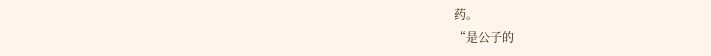药。
“是公子的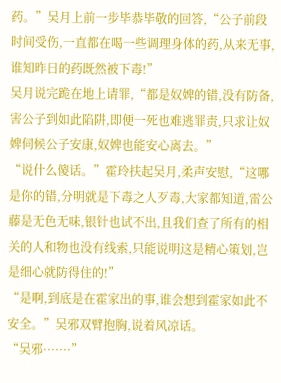药。”吴月上前一步毕恭毕敬的回答,“公子前段时间受伤,一直都在喝一些调理身体的药,从来无事,谁知昨日的药既然被下毒!”
吴月说完跪在地上请罪,“都是奴婢的错,没有防备,害公子到如此陷阱,即便一死也难逃罪责,只求让奴婢伺候公子安康,奴婢也能安心离去。”
“说什么傻话。”霍玲扶起吴月,柔声安慰,“这哪是你的错,分明就是下毒之人歹毒,大家都知道,雷公藤是无色无味,银针也试不出,且我们查了所有的相关的人和物也没有线索,只能说明这是精心策划,岂是细心就防得住的!”
“是啊,到底是在霍家出的事,谁会想到霍家如此不安全。”吴邪双臂抱胸,说着风凉话。
“吴邪·······”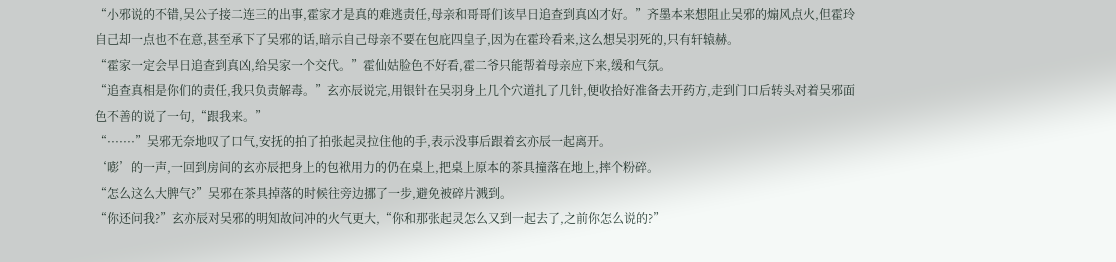“小邪说的不错,吴公子接二连三的出事,霍家才是真的难逃责任,母亲和哥哥们该早日追查到真凶才好。”齐墨本来想阻止吴邪的煽风点火,但霍玲自己却一点也不在意,甚至承下了吴邪的话,暗示自己母亲不要在包庇四皇子,因为在霍玲看来,这么想吴羽死的,只有轩辕赫。
“霍家一定会早日追查到真凶,给吴家一个交代。”霍仙姑脸色不好看,霍二爷只能帮着母亲应下来,缓和气氛。
“追查真相是你们的责任,我只负责解毒。”玄亦辰说完,用银针在吴羽身上几个穴道扎了几针,便收拾好准备去开药方,走到门口后转头对着吴邪面色不善的说了一句,“跟我来。”
“·······”吴邪无奈地叹了口气,安抚的拍了拍张起灵拉住他的手,表示没事后跟着玄亦辰一起离开。
‘嘭’的一声,一回到房间的玄亦辰把身上的包袱用力的仍在桌上,把桌上原本的茶具撞落在地上,摔个粉碎。
“怎么这么大脾气?”吴邪在茶具掉落的时候往旁边挪了一步,避免被碎片溅到。
“你还问我?”玄亦辰对吴邪的明知故问冲的火气更大,“你和那张起灵怎么又到一起去了,之前你怎么说的?”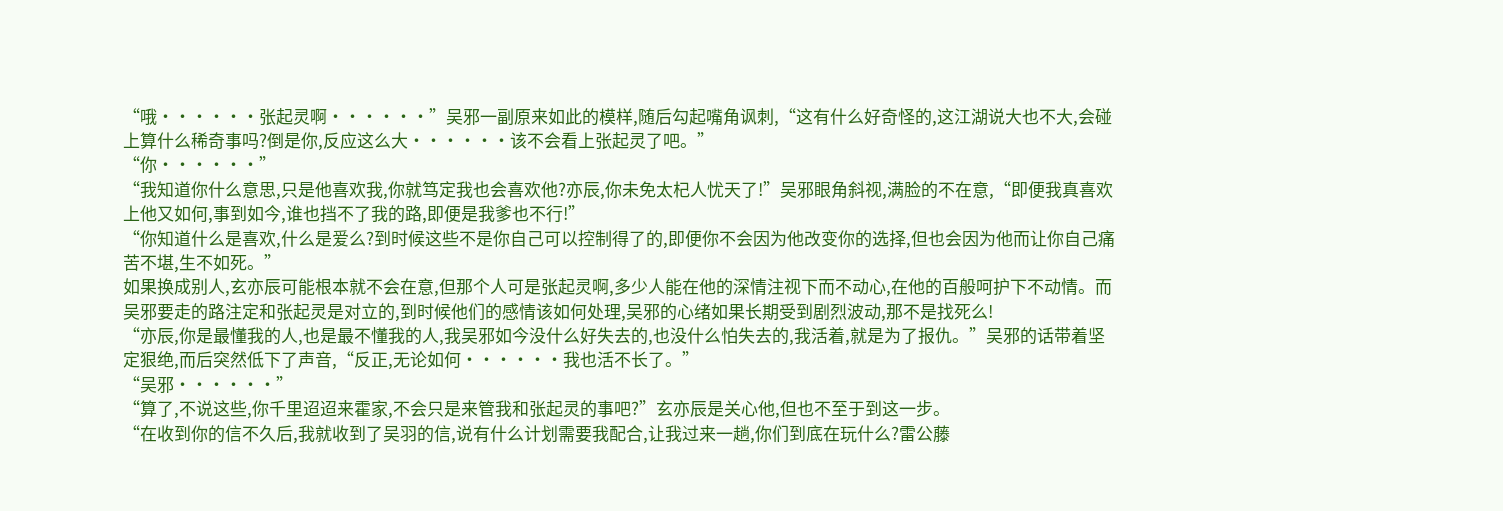“哦······张起灵啊······”吴邪一副原来如此的模样,随后勾起嘴角讽刺,“这有什么好奇怪的,这江湖说大也不大,会碰上算什么稀奇事吗?倒是你,反应这么大······该不会看上张起灵了吧。”
“你······”
“我知道你什么意思,只是他喜欢我,你就笃定我也会喜欢他?亦辰,你未免太杞人忧天了!”吴邪眼角斜视,满脸的不在意,“即便我真喜欢上他又如何,事到如今,谁也挡不了我的路,即便是我爹也不行!”
“你知道什么是喜欢,什么是爱么?到时候这些不是你自己可以控制得了的,即便你不会因为他改变你的选择,但也会因为他而让你自己痛苦不堪,生不如死。”
如果换成别人,玄亦辰可能根本就不会在意,但那个人可是张起灵啊,多少人能在他的深情注视下而不动心,在他的百般呵护下不动情。而吴邪要走的路注定和张起灵是对立的,到时候他们的感情该如何处理,吴邪的心绪如果长期受到剧烈波动,那不是找死么!
“亦辰,你是最懂我的人,也是最不懂我的人,我吴邪如今没什么好失去的,也没什么怕失去的,我活着,就是为了报仇。”吴邪的话带着坚定狠绝,而后突然低下了声音,“反正,无论如何······我也活不长了。”
“吴邪······”
“算了,不说这些,你千里迢迢来霍家,不会只是来管我和张起灵的事吧?”玄亦辰是关心他,但也不至于到这一步。
“在收到你的信不久后,我就收到了吴羽的信,说有什么计划需要我配合,让我过来一趟,你们到底在玩什么?雷公藤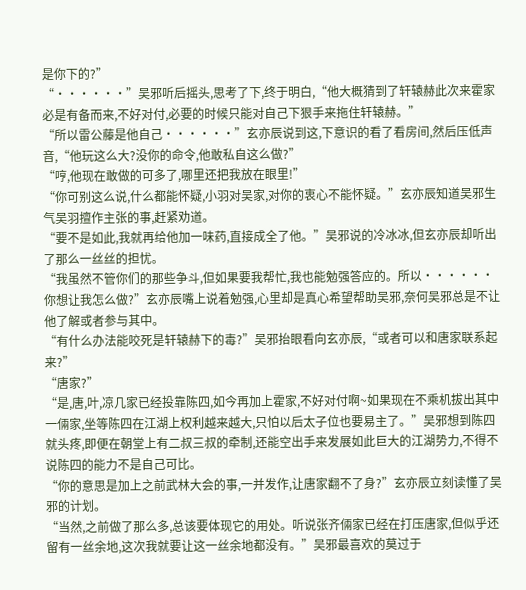是你下的?”
“······”吴邪听后摇头,思考了下,终于明白,“他大概猜到了轩辕赫此次来霍家必是有备而来,不好对付,必要的时候只能对自己下狠手来拖住轩辕赫。”
“所以雷公藤是他自己······”玄亦辰说到这,下意识的看了看房间,然后压低声音,“他玩这么大?没你的命令,他敢私自这么做?”
“哼,他现在敢做的可多了,哪里还把我放在眼里!”
“你可别这么说,什么都能怀疑,小羽对吴家,对你的衷心不能怀疑。”玄亦辰知道吴邪生气吴羽擅作主张的事,赶紧劝道。
“要不是如此,我就再给他加一味药,直接成全了他。”吴邪说的冷冰冰,但玄亦辰却听出了那么一丝丝的担忧。
“我虽然不管你们的那些争斗,但如果要我帮忙,我也能勉强答应的。所以······你想让我怎么做?”玄亦辰嘴上说着勉强,心里却是真心希望帮助吴邪,奈何吴邪总是不让他了解或者参与其中。
“有什么办法能咬死是轩辕赫下的毒?”吴邪抬眼看向玄亦辰,“或者可以和唐家联系起来?”
“唐家?”
“是,唐,叶,凉几家已经投靠陈四,如今再加上霍家,不好对付啊~如果现在不乘机拔出其中一倆家,坐等陈四在江湖上权利越来越大,只怕以后太子位也要易主了。”吴邪想到陈四就头疼,即便在朝堂上有二叔三叔的牵制,还能空出手来发展如此巨大的江湖势力,不得不说陈四的能力不是自己可比。
“你的意思是加上之前武林大会的事,一并发作,让唐家翻不了身?”玄亦辰立刻读懂了吴邪的计划。
“当然,之前做了那么多,总该要体现它的用处。听说张齐倆家已经在打压唐家,但似乎还留有一丝余地,这次我就要让这一丝余地都没有。”吴邪最喜欢的莫过于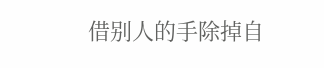借别人的手除掉自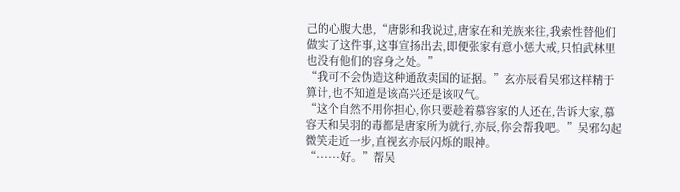己的心腹大患,“唐影和我说过,唐家在和羌族来往,我索性替他们做实了这件事,这事宣扬出去,即便张家有意小惩大戒,只怕武林里也没有他们的容身之处。”
“我可不会伪造这种通敌卖国的证据。”玄亦辰看吴邪这样精于算计,也不知道是该高兴还是该叹气。
“这个自然不用你担心,你只要趁着慕容家的人还在,告诉大家,慕容天和吴羽的毒都是唐家所为就行,亦辰,你会帮我吧。”吴邪勾起微笑走近一步,直视玄亦辰闪烁的眼神。
“······好。”帮吴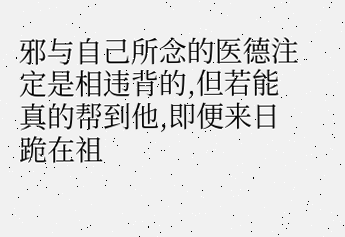邪与自己所念的医德注定是相违背的,但若能真的帮到他,即便来日跪在祖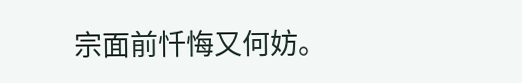宗面前忏悔又何妨。